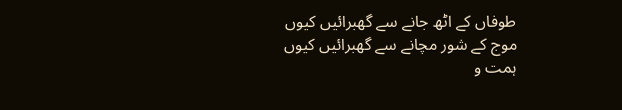طوفاں کے اٹھ جانے سے گھبرائيں کیوں
موج کے شور مچانے سے گھبرائيں کیوں
ہمت و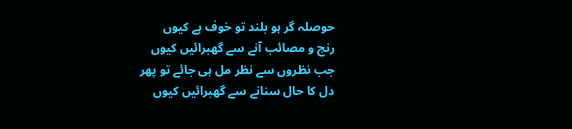حوصلہ گر ہو بلند تو خوف ہے کیوں
رنج و مصائب آنے سے گھبرائیں کیوں
جب نظروں سے نظر مل ہی جائے تو پھر
دل کا حال سنانے سے گھبرائيں کیوں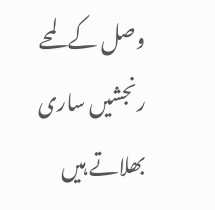وصل کے لمحے رنجشیں ساری بھلاتے ہیں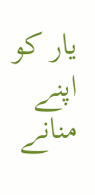یار کو اپنے منانے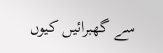سے گھبرائيں کیوں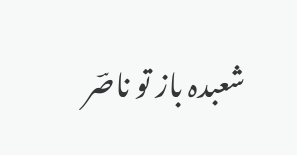شعبدہ باز تو ناصؔر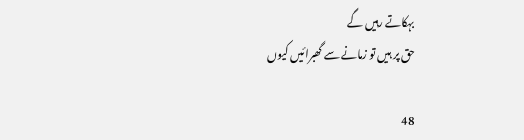بہکاتے رہیں گے
حق پر ہیں تو زمانے سے گھبرائيں کیوں

48